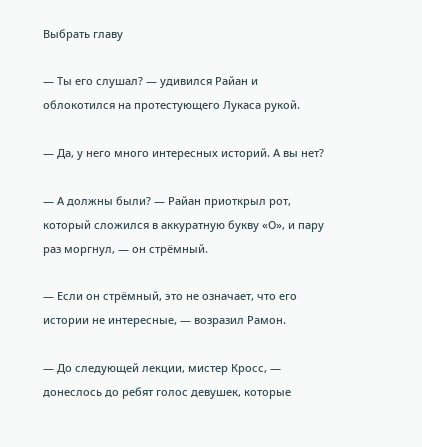Выбрать главу

— Ты его слушал? — удивился Райан и облокотился на протестующего Лукаса рукой.

— Да, у него много интересных историй. А вы нет?

— А должны были? — Райан приоткрыл рот, который сложился в аккуратную букву «О», и пару раз моргнул, — он стрёмный.

— Если он стрёмный, это не означает, что его истории не интересные, — возразил Рамон.

— До следующей лекции, мистер Кросс, — донеслось до ребят голос девушек, которые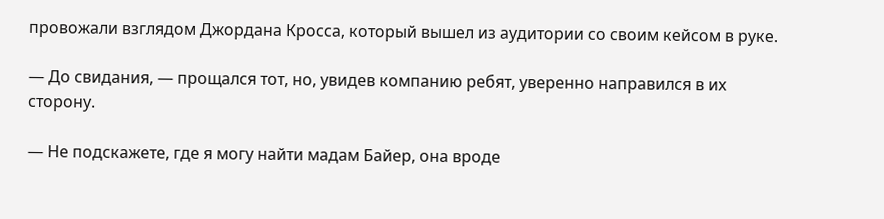провожали взглядом Джордана Кросса, который вышел из аудитории со своим кейсом в руке.

— До свидания, — прощался тот, но, увидев компанию ребят, уверенно направился в их сторону.

— Не подскажете, где я могу найти мадам Байер, она вроде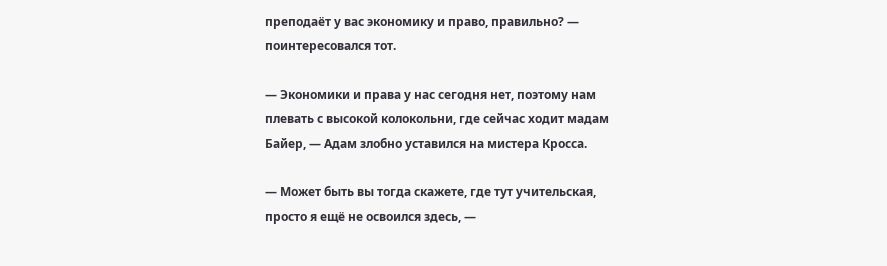преподаёт у вас экономику и право, правильно? — поинтересовался тот.

— Экономики и права у нас сегодня нет, поэтому нам плевать с высокой колокольни, где сейчас ходит мадам Байер, — Адам злобно уставился на мистера Кросса.

— Может быть вы тогда скажете, где тут учительская, просто я ещё не освоился здесь, —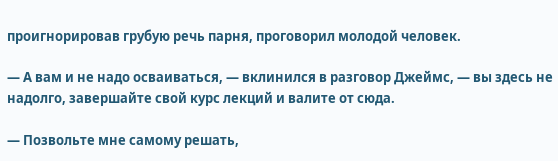проигнорировав грубую речь парня, проговорил молодой человек.

— А вам и не надо осваиваться, — вклинился в разговор Джеймс, — вы здесь не надолго, завершайте свой курс лекций и валите от сюда.

— Позвольте мне самому решать,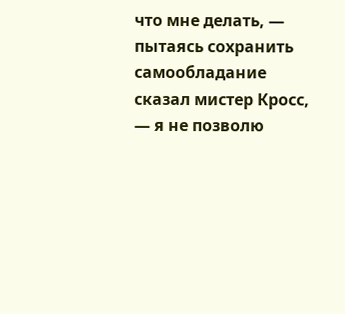что мне делать, — пытаясь сохранить самообладание сказал мистер Кросс, — я не позволю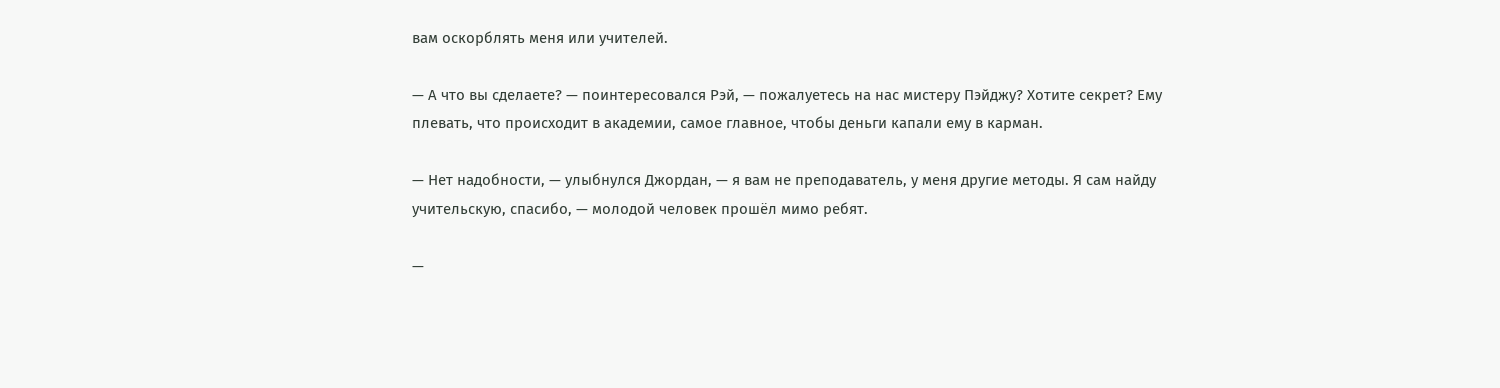вам оскорблять меня или учителей.

— А что вы сделаете? — поинтересовался Рэй, — пожалуетесь на нас мистеру Пэйджу? Хотите секрет? Ему плевать, что происходит в академии, самое главное, чтобы деньги капали ему в карман.

— Нет надобности, — улыбнулся Джордан, — я вам не преподаватель, у меня другие методы. Я сам найду учительскую, спасибо, — молодой человек прошёл мимо ребят.

—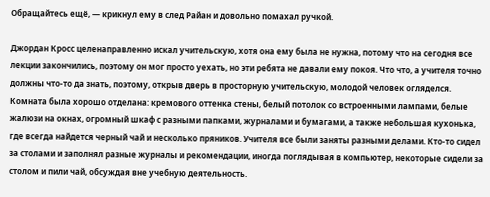Обращайтесь ещё, — крикнул ему в след Райан и довольно помахал ручкой.

Джордан Кросс целенаправленно искал учительскую, хотя она ему была не нужна, потому что на сегодня все лекции закончились, поэтому он мог просто уехать, но эти ребята не давали ему покоя. Что что, а учителя точно должны что-то да знать, поэтому, открыв дверь в просторную учительскую, молодой человек огляделся. Комната была хорошо отделана: кремового оттенка стены, белый потолок со встроенными лампами, белые жалюзи на окнах, огромный шкаф с разными папками, журналами и бумагами, а также небольшая кухонька, где всегда найдется черный чай и несколько пряников. Учителя все были заняты разными делами. Кто-то сидел за столами и заполнял разные журналы и рекомендации, иногда поглядывая в компьютер, некоторые сидели за столом и пили чай, обсуждая вне учебную деятельность.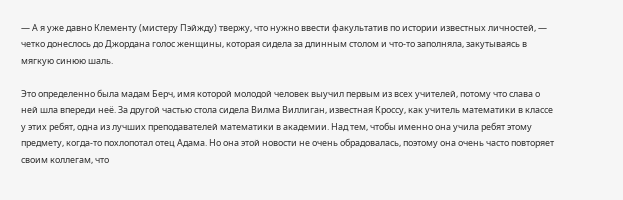— А я уже давно Клементу (мистеру Пэйжду) твержу, что нужно ввести факультатив по истории известных личностей, — четко донеслось до Джордана голос женщины, которая сидела за длинным столом и что-то заполняла, закутываясь в мягкую синюю шаль.

Это определенно была мадам Берч, имя которой молодой человек выучил первым из всех учителей, потому что слава о ней шла впереди неё. За другой частью стола сидела Вилма Виллиган, известная Кроссу, как учитель математики в классе у этих ребят, одна из лучших преподавателей математики в академии. Над тем, чтобы именно она учила ребят этому предмету, когда-то похлопотал отец Адама. Но она этой новости не очень обрадовалась, поэтому она очень часто повторяет своим коллегам, что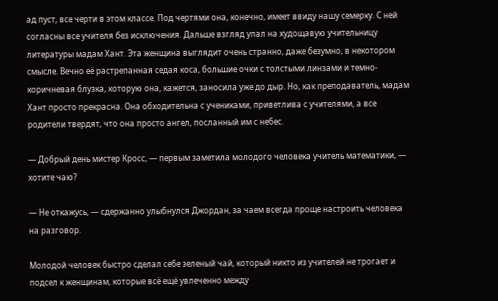ад пуст, все черти в этом классе. Под чертями она, конечно, имеет ввиду нашу семерку. С ней согласны все учителя без исключения. Дальше взгляд упал на худощавую учительницу литературы мадам Хант. Эта женщина выглядит очень странно, даже безумно, в некотором смысле. Вечно её растрепанная седая коса, большие очки с толстыми линзами и темно-коричневая блузка, которую она, кажется, заносила уже до дыр. Но, как преподаватель, мадам Хант просто прекрасна. Она обходительна с учениками, приветлива с учителями, а все родители твердят, что она просто ангел, посланный им с небес.

— Добрый день мистер Кросс, — первым заметила молодого человека учитель математики, — хотите чаю?

— Не откажусь, — сдержанно улыбнулся Джордан, за чаем всегда проще настроить человека на разговор.

Молодой человек быстро сделал себе зеленый чай, который никто из учителей не трогает и подсел к женщинам, которые всё ещё увлеченно между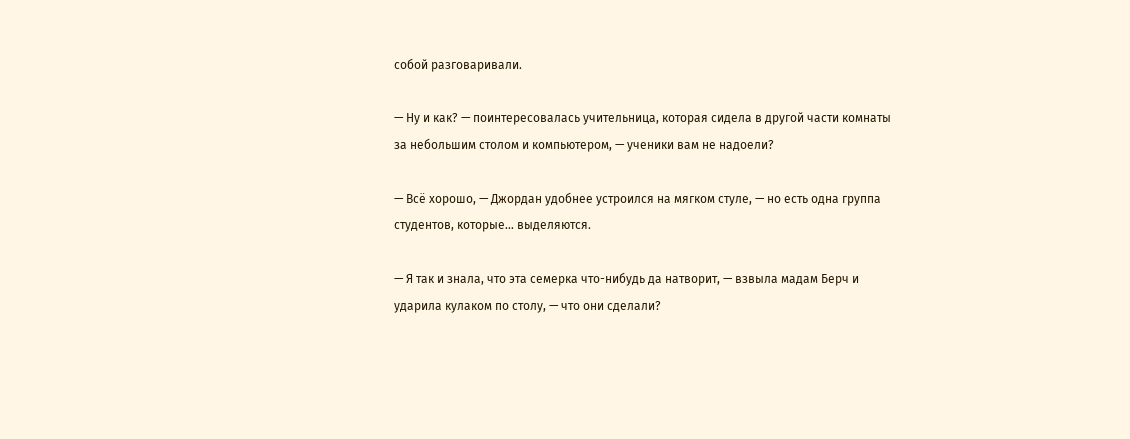собой разговаривали.

— Ну и как? — поинтересовалась учительница, которая сидела в другой части комнаты за небольшим столом и компьютером, — ученики вам не надоели?

— Всё хорошо, — Джордан удобнее устроился на мягком стуле, — но есть одна группа студентов, которые… выделяются.

— Я так и знала, что эта семерка что-нибудь да натворит, — взвыла мадам Берч и ударила кулаком по столу, — что они сделали?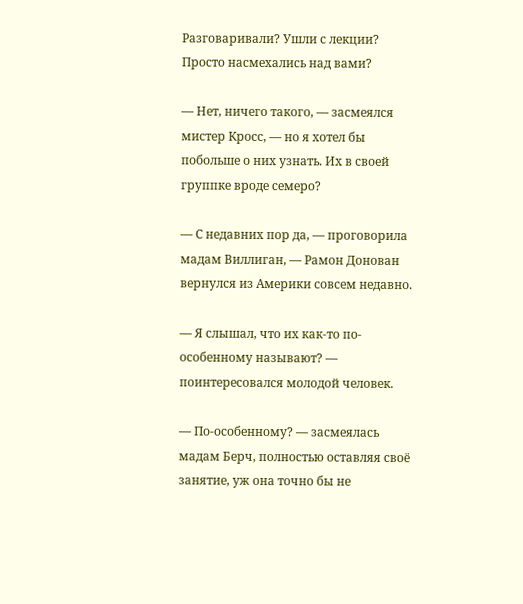Разговаривали? Ушли с лекции? Просто насмехались над вами?

— Нет, ничего такого, — засмеялся мистер Кросс, — но я хотел бы побольше о них узнать. Их в своей группке вроде семеро?

— С недавних пор да, — проговорила мадам Виллиган, — Рамон Донован вернулся из Америки совсем недавно.

— Я слышал, что их как-то по-особенному называют? — поинтересовался молодой человек.

— По-особенному? — засмеялась мадам Берч, полностью оставляя своё занятие, уж она точно бы не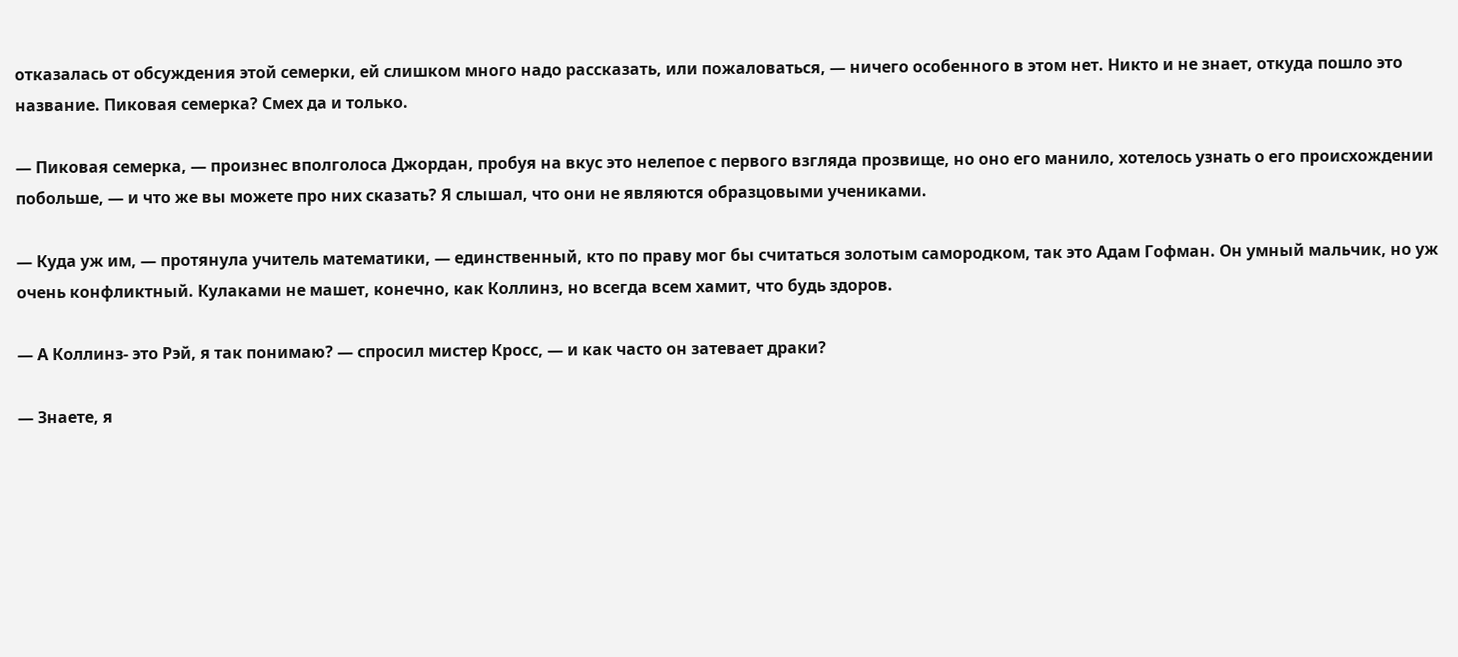отказалась от обсуждения этой семерки, ей слишком много надо рассказать, или пожаловаться, — ничего особенного в этом нет. Никто и не знает, откуда пошло это название. Пиковая семерка? Смех да и только.

— Пиковая семерка, — произнес вполголоса Джордан, пробуя на вкус это нелепое с первого взгляда прозвище, но оно его манило, хотелось узнать о его происхождении побольше, — и что же вы можете про них сказать? Я слышал, что они не являются образцовыми учениками.

— Куда уж им, — протянула учитель математики, — единственный, кто по праву мог бы считаться золотым самородком, так это Адам Гофман. Он умный мальчик, но уж очень конфликтный. Кулаками не машет, конечно, как Коллинз, но всегда всем хамит, что будь здоров.

— А Коллинз- это Рэй, я так понимаю? — спросил мистер Кросс, — и как часто он затевает драки?

— Знаете, я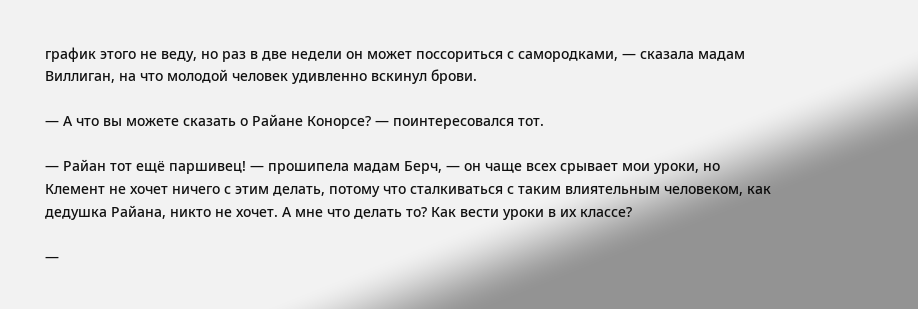график этого не веду, но раз в две недели он может поссориться с самородками, — сказала мадам Виллиган, на что молодой человек удивленно вскинул брови.

— А что вы можете сказать о Райане Конорсе? — поинтересовался тот.

— Райан тот ещё паршивец! — прошипела мадам Берч, — он чаще всех срывает мои уроки, но Клемент не хочет ничего с этим делать, потому что сталкиваться с таким влиятельным человеком, как дедушка Райана, никто не хочет. А мне что делать то? Как вести уроки в их классе?

—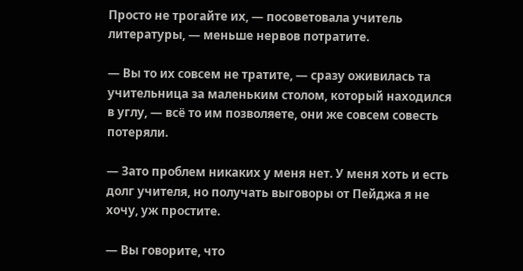Просто не трогайте их, — посоветовала учитель литературы, — меньше нервов потратите.

— Вы то их совсем не тратите, — сразу оживилась та учительница за маленьким столом, который находился в углу, — всё то им позволяете, они же совсем совесть потеряли.

— Зато проблем никаких у меня нет. У меня хоть и есть долг учителя, но получать выговоры от Пейджа я не хочу, уж простите.

— Вы говорите, что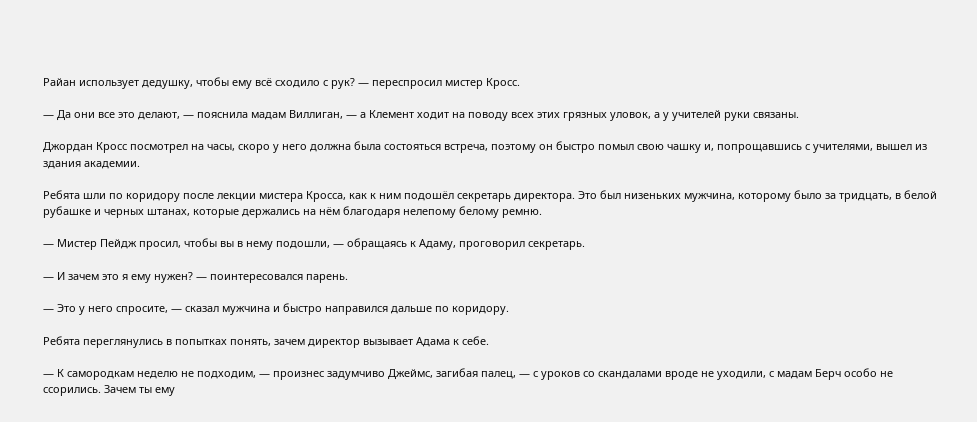Райан использует дедушку, чтобы ему всё сходило с рук? — переспросил мистер Кросс.

— Да они все это делают, — пояснила мадам Виллиган, — а Клемент ходит на поводу всех этих грязных уловок, а у учителей руки связаны.

Джордан Кросс посмотрел на часы, скоро у него должна была состояться встреча, поэтому он быстро помыл свою чашку и, попрощавшись с учителями, вышел из здания академии.

Ребята шли по коридору после лекции мистера Кросса, как к ним подошёл секретарь директора. Это был низеньких мужчина, которому было за тридцать, в белой рубашке и черных штанах, которые держались на нём благодаря нелепому белому ремню.

— Мистер Пейдж просил, чтобы вы в нему подошли, — обращаясь к Адаму, проговорил секретарь.

— И зачем это я ему нужен? — поинтересовался парень.

— Это у него спросите, — сказал мужчина и быстро направился дальше по коридору.

Ребята переглянулись в попытках понять, зачем директор вызывает Адама к себе.

— К самородкам неделю не подходим, — произнес задумчиво Джеймс, загибая палец, — с уроков со скандалами вроде не уходили, с мадам Берч особо не ссорились. Зачем ты ему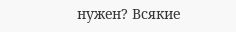нужен? Всякие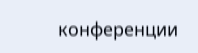конференции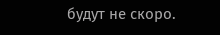будут не скоро.